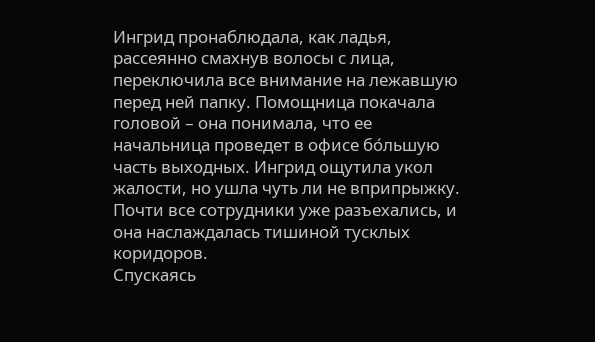Ингрид пронаблюдала, как ладья, рассеянно смахнув волосы с лица, переключила все внимание на лежавшую перед ней папку. Помощница покачала головой – она понимала, что ее начальница проведет в офисе бо́льшую часть выходных. Ингрид ощутила укол жалости, но ушла чуть ли не вприпрыжку. Почти все сотрудники уже разъехались, и она наслаждалась тишиной тусклых коридоров.
Спускаясь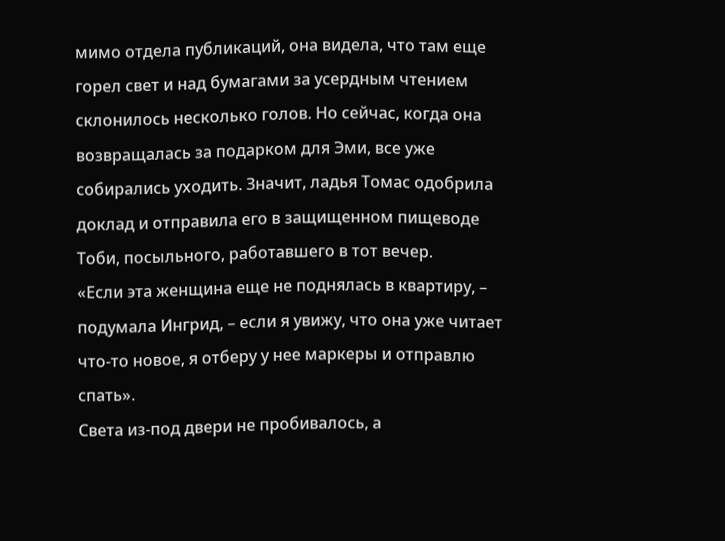мимо отдела публикаций, она видела, что там еще горел свет и над бумагами за усердным чтением склонилось несколько голов. Но сейчас, когда она возвращалась за подарком для Эми, все уже собирались уходить. Значит, ладья Томас одобрила доклад и отправила его в защищенном пищеводе Тоби, посыльного, работавшего в тот вечер.
«Если эта женщина еще не поднялась в квартиру, – подумала Ингрид, – если я увижу, что она уже читает что-то новое, я отберу у нее маркеры и отправлю спать».
Света из-под двери не пробивалось, а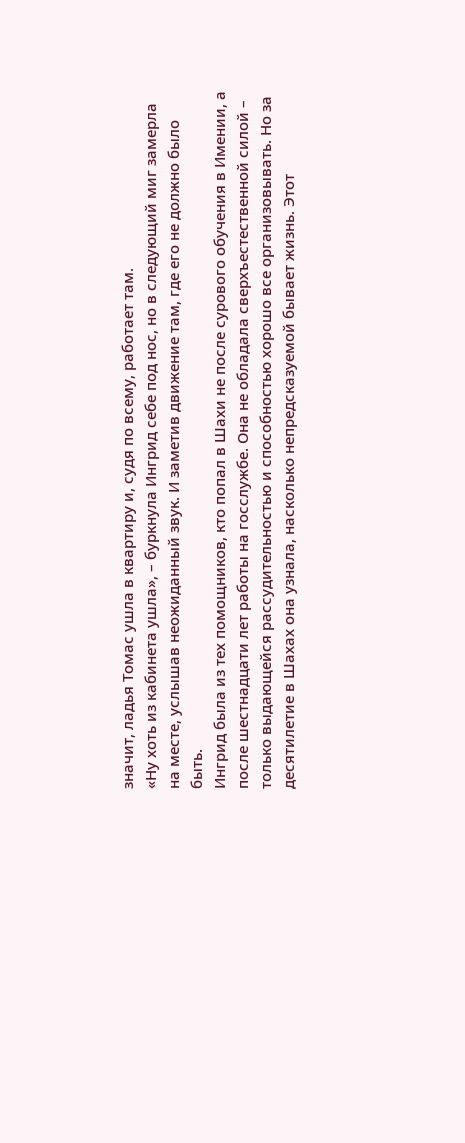значит, ладья Томас ушла в квартиру и, судя по всему, работает там.
«Ну хоть из кабинета ушла», – буркнула Ингрид себе под нос, но в следующий миг замерла на месте, услышав неожиданный звук. И заметив движение там, где его не должно было быть.
Ингрид была из тех помощников, кто попал в Шахи не после сурового обучения в Имении, а после шестнадцати лет работы на госслужбе. Она не обладала сверхъестественной силой – только выдающейся рассудительностью и способностью хорошо все организовывать. Но за десятилетие в Шахах она узнала, насколько непредсказуемой бывает жизнь. Этот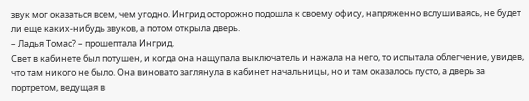звук мог оказаться всем, чем угодно. Ингрид осторожно подошла к своему офису, напряженно вслушиваясь, не будет ли еще каких-нибудь звуков, а потом открыла дверь.
– Ладья Томас? – прошептала Ингрид.
Свет в кабинете был потушен, и когда она нащупала выключатель и нажала на него, то испытала облегчение, увидев, что там никого не было. Она виновато заглянула в кабинет начальницы, но и там оказалось пусто, а дверь за портретом, ведущая в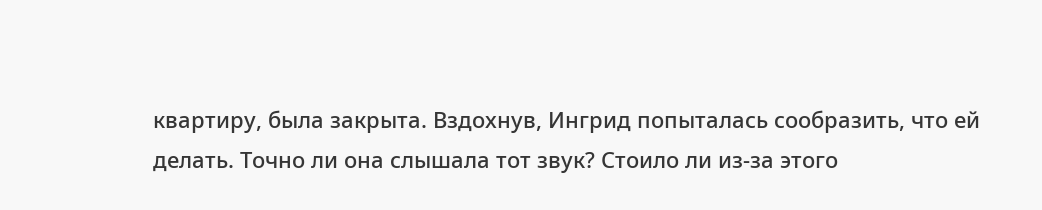квартиру, была закрыта. Вздохнув, Ингрид попыталась сообразить, что ей делать. Точно ли она слышала тот звук? Стоило ли из-за этого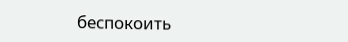беспокоить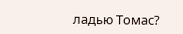ладью Томас?